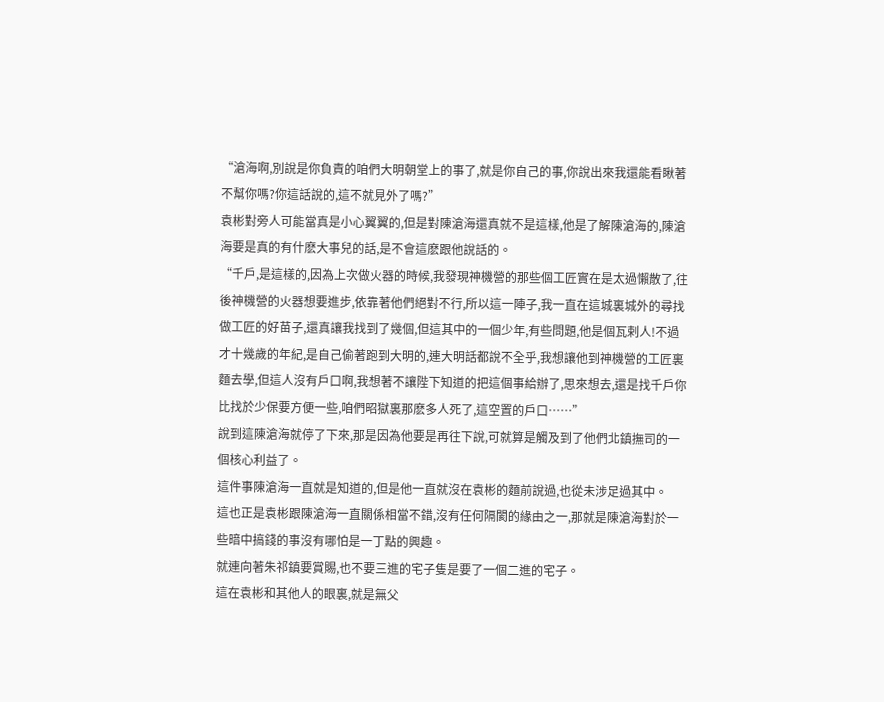“滄海啊,別說是你負責的咱們大明朝堂上的事了,就是你自己的事,你說出來我還能看瞅著不幫你嗎?你這話說的,這不就見外了嗎?”
袁彬對旁人可能當真是小心翼翼的,但是對陳滄海還真就不是這樣,他是了解陳滄海的,陳滄海要是真的有什麽大事兒的話,是不會這麽跟他說話的。
“千戶,是這樣的,因為上次做火器的時候,我發現神機營的那些個工匠實在是太過懶散了,往後神機營的火器想要進步,依靠著他們絕對不行,所以這一陣子,我一直在這城裏城外的尋找做工匠的好苗子,還真讓我找到了幾個,但這其中的一個少年,有些問題,他是個瓦剌人!不過才十幾歲的年紀,是自己偷著跑到大明的,連大明話都說不全乎,我想讓他到神機營的工匠裏麵去學,但這人沒有戶口啊,我想著不讓陛下知道的把這個事給辦了,思來想去,還是找千戶你比找於少保要方便一些,咱們昭獄裏那麽多人死了,這空置的戶口……”
說到這陳滄海就停了下來,那是因為他要是再往下說,可就算是觸及到了他們北鎮撫司的一個核心利益了。
這件事陳滄海一直就是知道的,但是他一直就沒在袁彬的麵前說過,也從未涉足過其中。
這也正是袁彬跟陳滄海一直關係相當不錯,沒有任何隔閡的緣由之一,那就是陳滄海對於一些暗中搞錢的事沒有哪怕是一丁點的興趣。
就連向著朱祁鎮要賞賜,也不要三進的宅子隻是要了一個二進的宅子。
這在袁彬和其他人的眼裏,就是無父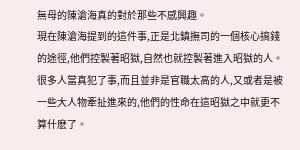無母的陳滄海真的對於那些不感興趣。
現在陳滄海提到的這件事,正是北鎮撫司的一個核心搞錢的途徑,他們控製著昭獄,自然也就控製著進入昭獄的人。
很多人當真犯了事,而且並非是官職太高的人,又或者是被一些大人物牽扯進來的,他們的性命在這昭獄之中就更不算什麽了。